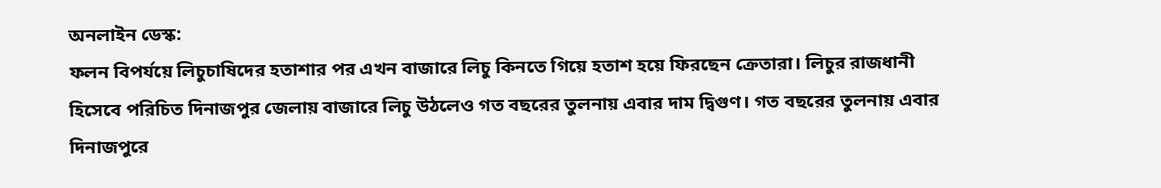অনলাইন ডেস্ক:
ফলন বিপর্যয়ে লিচুচাষিদের হতাশার পর এখন বাজারে লিচু কিনতে গিয়ে হতাশ হয়ে ফিরছেন ক্রেতারা। লিচুর রাজধানী হিসেবে পরিচিত দিনাজপুর জেলায় বাজারে লিচু উঠলেও গত বছরের তুলনায় এবার দাম দ্বিগুণ। গত বছরের তুলনায় এবার দিনাজপুরে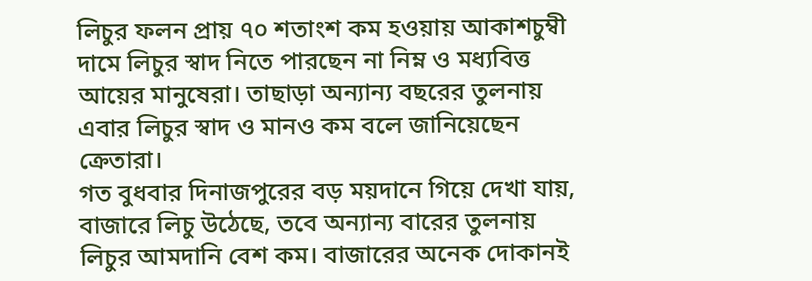লিচুর ফলন প্রায় ৭০ শতাংশ কম হওয়ায় আকাশচুম্বী দামে লিচুর স্বাদ নিতে পারছেন না নিম্ন ও মধ্যবিত্ত আয়ের মানুষেরা। তাছাড়া অন্যান্য বছরের তুলনায় এবার লিচুর স্বাদ ও মানও কম বলে জানিয়েছেন ক্রেতারা।
গত বুধবার দিনাজপুরের বড় ময়দানে গিয়ে দেখা যায়, বাজারে লিচু উঠেছে, তবে অন্যান্য বারের তুলনায় লিচুর আমদানি বেশ কম। বাজারের অনেক দোকানই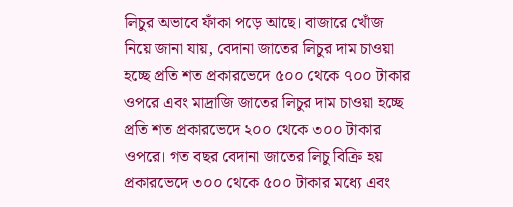লিচুর অভাবে ফাঁকা পড়ে আছে। বাজারে খোঁজ নিয়ে জানা যায়, বেদানা জাতের লিচুর দাম চাওয়া হচ্ছে প্রতি শত প্রকারভেদে ৫০০ থেকে ৭০০ টাকার ওপরে এবং মাদ্রাজি জাতের লিচুর দাম চাওয়া হচ্ছে প্রতি শত প্রকারভেদে ২০০ থেকে ৩০০ টাকার ওপরে। গত বছর বেদানা জাতের লিচু বিক্রি হয় প্রকারভেদে ৩০০ থেকে ৫০০ টাকার মধ্যে এবং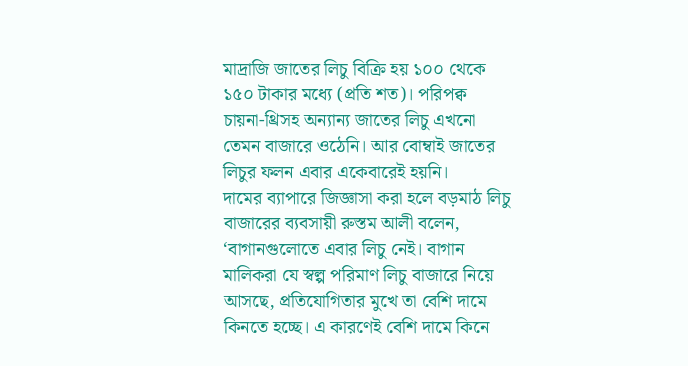মাদ্রাজি জাতের লিচু বিক্রি হয় ১০০ থেকে ১৫০ টাকার মধ্যে (প্রতি শত)। পরিপক্ব চায়না-থ্রিসহ অন্যান্য জাতের লিচু এখনো তেমন বাজারে ওঠেনি। আর বোম্বাই জাতের লিচুর ফলন এবার একেবারেই হয়নি।
দামের ব্যাপারে জিজ্ঞাসা করা হলে বড়মাঠ লিচু বাজারের ব্যবসায়ী রুস্তম আলী বলেন, ‘বাগানগুলোতে এবার লিচু নেই। বাগান মালিকরা যে স্বল্প পরিমাণ লিচু বাজারে নিয়ে আসছে, প্রতিযোগিতার মুখে তা বেশি দামে কিনতে হচ্ছে। এ কারণেই বেশি দামে কিনে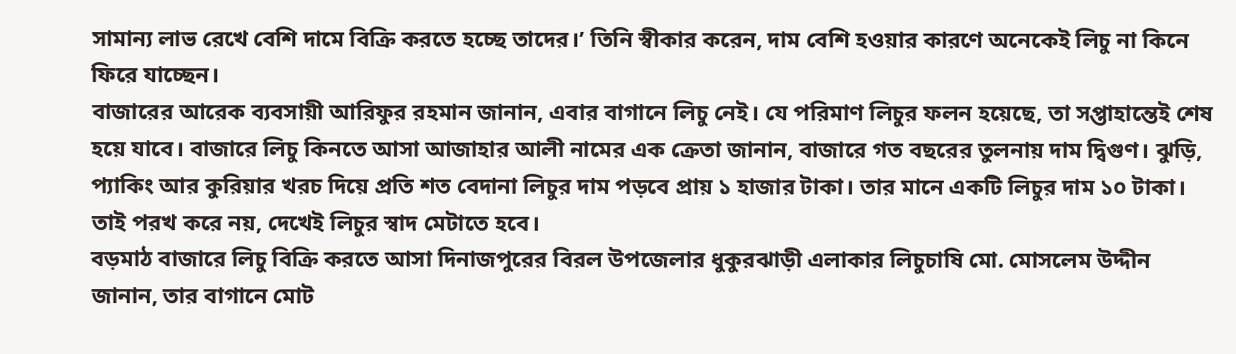সামান্য লাভ রেখে বেশি দামে বিক্রি করতে হচ্ছে তাদের।’ তিনি স্বীকার করেন, দাম বেশি হওয়ার কারণে অনেকেই লিচু না কিনে ফিরে যাচ্ছেন।
বাজারের আরেক ব্যবসায়ী আরিফুর রহমান জানান, এবার বাগানে লিচু নেই। যে পরিমাণ লিচুর ফলন হয়েছে, তা সপ্তাহান্তেই শেষ হয়ে যাবে। বাজারে লিচু কিনতে আসা আজাহার আলী নামের এক ক্রেতা জানান, বাজারে গত বছরের তুলনায় দাম দ্বিগুণ। ঝুড়ি, প্যাকিং আর কুরিয়ার খরচ দিয়ে প্রতি শত বেদানা লিচুর দাম পড়বে প্রায় ১ হাজার টাকা। তার মানে একটি লিচুর দাম ১০ টাকা। তাই পরখ করে নয়, দেখেই লিচুর স্বাদ মেটাতে হবে।
বড়মাঠ বাজারে লিচু বিক্রি করতে আসা দিনাজপুরের বিরল উপজেলার ধুকুরঝাড়ী এলাকার লিচুচাষি মো. মোসলেম উদ্দীন জানান, তার বাগানে মোট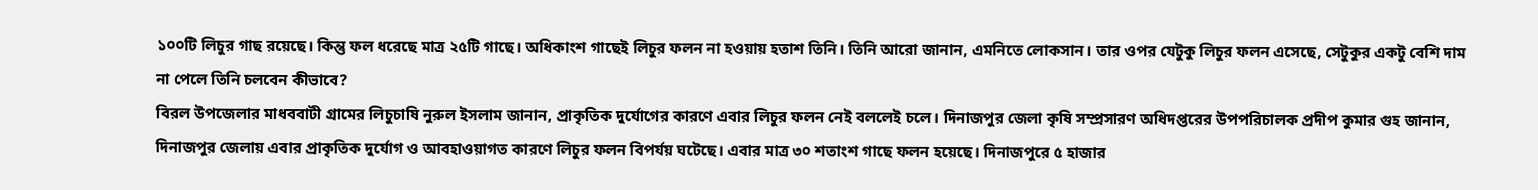১০০টি লিচুর গাছ রয়েছে। কিন্তু ফল ধরেছে মাত্র ২৫টি গাছে। অধিকাংশ গাছেই লিচুর ফলন না হওয়ায় হতাশ তিনি। তিনি আরো জানান, এমনিতে লোকসান। তার ওপর যেটুকু লিচুর ফলন এসেছে, সেটুকুর একটু বেশি দাম না পেলে তিনি চলবেন কীভাবে?
বিরল উপজেলার মাধববাটী গ্রামের লিচুচাষি নুরুল ইসলাম জানান, প্রাকৃতিক দুর্যোগের কারণে এবার লিচুর ফলন নেই বললেই চলে। দিনাজপুর জেলা কৃষি সম্প্রসারণ অধিদপ্তরের উপপরিচালক প্রদীপ কুমার গুহ জানান, দিনাজপুর জেলায় এবার প্রাকৃতিক দুর্যোগ ও আবহাওয়াগত কারণে লিচুর ফলন বিপর্যয় ঘটেছে। এবার মাত্র ৩০ শতাংশ গাছে ফলন হয়েছে। দিনাজপুরে ৫ হাজার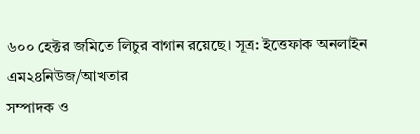৬০০ হেক্টর জমিতে লিচুর বাগান রয়েছে। সূত্র: ইত্তেফাক অনলাইন
এম২৪নিউজ/আখতার
সম্পাদক ও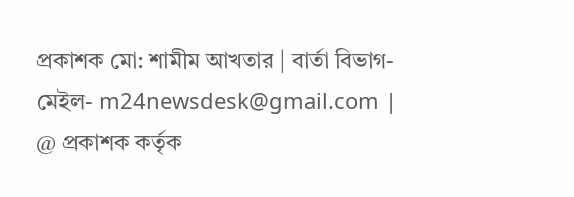প্রকাশক মো: শামীম আখতার | বার্তা বিভাগ- মেইল- m24newsdesk@gmail.com | @ প্রকাশক কর্তৃক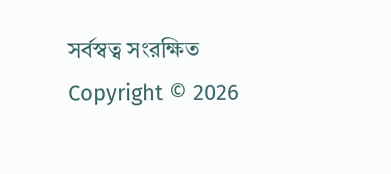সর্বস্বত্ব সংরক্ষিত
Copyright © 2026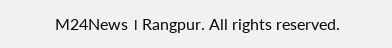M24News । Rangpur. All rights reserved.